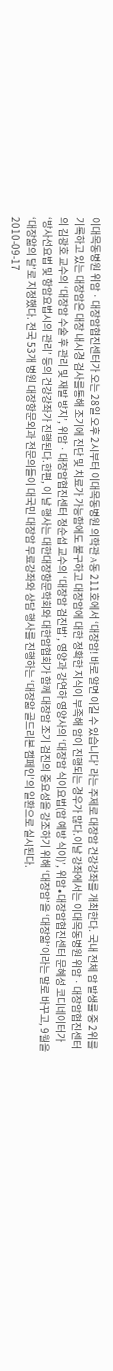이대목동병원 위암ㆍ대장암협진센터가 오는 28일 오후 2시부터 이대목동병원 의학관 A동 211호에서 ‘대장암! 바로 알면 이길 수 있습니다’ 라는 주제로 대장암 건강강좌를 개최한다. 국내 전체 암 발생률 중 2위를 기록하고 있는 대장암은 대장 내시경 검사를통해 조기에 진단 및 치료가 가능함에도 불구하고 대장암에 대한 정확한 지식이 부족해 암이 진행되는 경우가 많다.이날 강좌에서는 이대목동병원 위암ㆍ대장암협진센터의 김광호 교수의 ‘대장암 수술 후 관리 및 재발 방지’, 위암ㆍ대장암협진센터 정순섭 교수의 ‘대장암 검진법’, 영양과 강연하 영양사의 ‘대장암 식이요법(암 예방 식이)’, 위암∙대장암협진센터 문혜성 코디네이터가 ‘방사선요법 및 항암요법시의 관리’ 등의 건강강좌가 진행된다.한편, 이 날 행사는 대한대장항문학회와 대한암협회가 함께 대장암 조기 검진의 중요성을 강조하기 위해 ‘대장암’을 ‘대장앎’이라는 말로 바꾸고, 9월을 ‘대장앎의 달’로 지정했다. 전국 53개 병원 대장항문외과 전문의들이 대국민 대장암 무료강좌와 상담 행사를 진행하는 ‘대장앎 골드리본 캠페인’의 일환으로 실시된다.
2010-09-17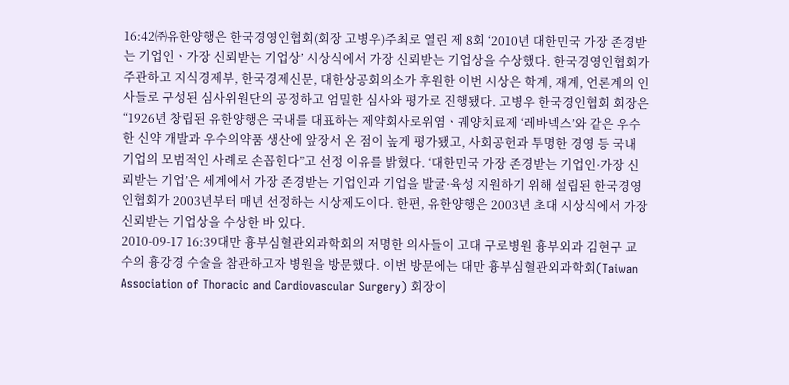16:42㈜유한양행은 한국경영인협회(회장 고병우)주최로 열린 제 8회 ‘2010년 대한민국 가장 존경받는 기업인ㆍ가장 신뢰받는 기업상’ 시상식에서 가장 신뢰받는 기업상을 수상했다. 한국경영인협회가 주관하고 지식경제부, 한국경제신문, 대한상공회의소가 후원한 이번 시상은 학계, 재계, 언론계의 인사들로 구성된 심사위원단의 공정하고 엄밀한 심사와 평가로 진행됐다. 고병우 한국경인협회 회장은 “1926년 창립된 유한양행은 국내를 대표하는 제약회사로위염ㆍ궤양치료제 ‘레바넥스’와 같은 우수한 신약 개발과 우수의약품 생산에 앞장서 온 점이 높게 평가됐고, 사회공헌과 투명한 경영 등 국내 기업의 모범적인 사례로 손꼽힌다”고 선정 이유를 밝혔다. ‘대한민국 가장 존경받는 기업인·가장 신뢰받는 기업’은 세계에서 가장 존경받는 기업인과 기업을 발굴·육성 지원하기 위해 설립된 한국경영인협회가 2003년부터 매년 선정하는 시상제도이다. 한편, 유한양행은 2003년 초대 시상식에서 가장 신뢰받는 기업상을 수상한 바 있다.
2010-09-17 16:39대만 흉부심혈관외과학회의 저명한 의사들이 고대 구로병원 흉부외과 김현구 교수의 흉강경 수술을 참관하고자 병원을 방문했다. 이번 방문에는 대만 흉부심혈관외과학회(Taiwan Association of Thoracic and Cardiovascular Surgery) 회장이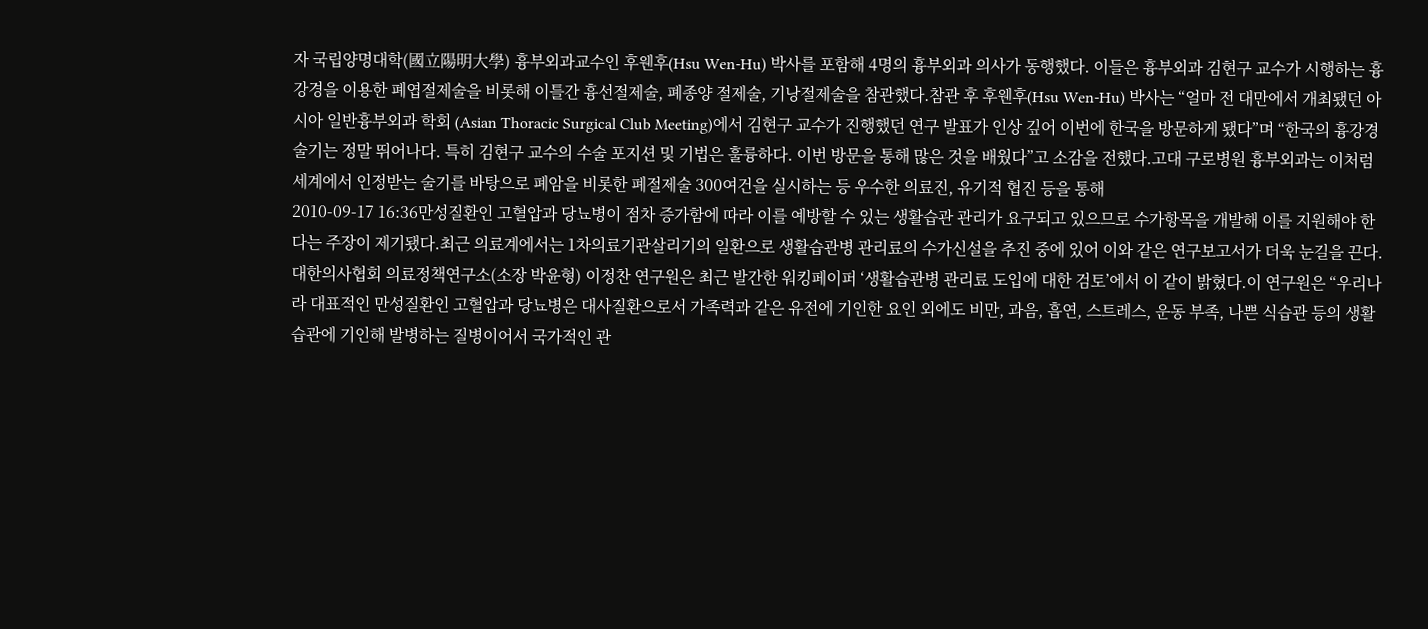자 국립양명대학(國立陽明大學) 흉부외과교수인 후웬후(Hsu Wen-Hu) 박사를 포함해 4명의 흉부외과 의사가 동행했다. 이들은 흉부외과 김현구 교수가 시행하는 흉강경을 이용한 폐엽절제술을 비롯해 이틀간 흉선절제술, 폐종양 절제술, 기낭절제술을 참관했다.참관 후 후웬후(Hsu Wen-Hu) 박사는 “얼마 전 대만에서 개최됐던 아시아 일반흉부외과 학회 (Asian Thoracic Surgical Club Meeting)에서 김현구 교수가 진행했던 연구 발표가 인상 깊어 이번에 한국을 방문하게 됐다”며 “한국의 흉강경 술기는 정말 뛰어나다. 특히 김현구 교수의 수술 포지션 및 기법은 훌륭하다. 이번 방문을 통해 많은 것을 배웠다”고 소감을 전했다.고대 구로병원 흉부외과는 이처럼 세계에서 인정받는 술기를 바탕으로 폐암을 비롯한 폐절제술 300여건을 실시하는 등 우수한 의료진, 유기적 협진 등을 통해
2010-09-17 16:36만성질환인 고혈압과 당뇨병이 점차 증가함에 따라 이를 예방할 수 있는 생활습관 관리가 요구되고 있으므로 수가항목을 개발해 이를 지원해야 한다는 주장이 제기됐다.최근 의료계에서는 1차의료기관살리기의 일환으로 생활습관병 관리료의 수가신설을 추진 중에 있어 이와 같은 연구보고서가 더욱 눈길을 끈다. 대한의사협회 의료정책연구소(소장 박윤형) 이정찬 연구원은 최근 발간한 워킹페이퍼 ‘생활습관병 관리료 도입에 대한 검토’에서 이 같이 밝혔다.이 연구원은 “우리나라 대표적인 만성질환인 고혈압과 당뇨병은 대사질환으로서 가족력과 같은 유전에 기인한 요인 외에도 비만, 과음, 흡연, 스트레스, 운동 부족, 나쁜 식습관 등의 생활습관에 기인해 발병하는 질병이어서 국가적인 관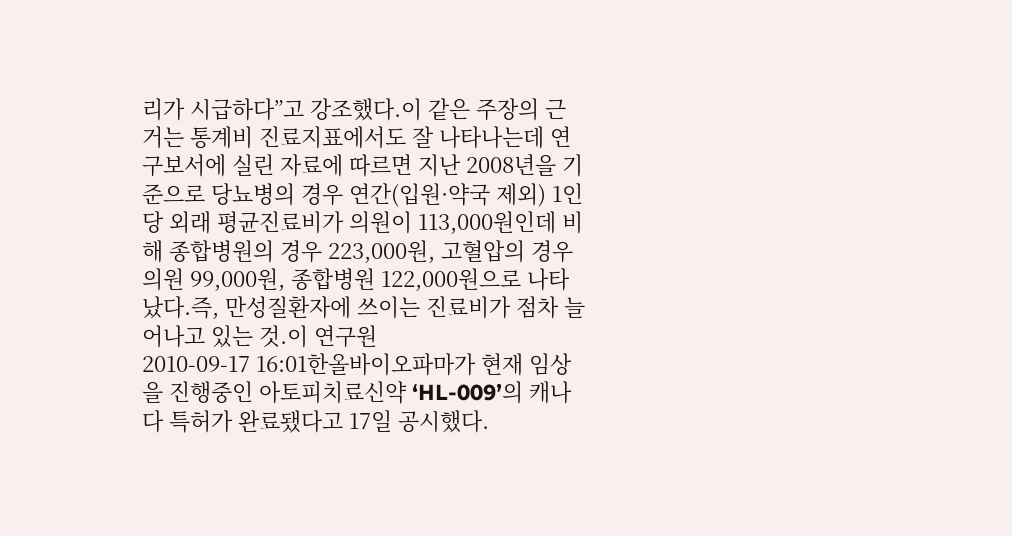리가 시급하다”고 강조했다.이 같은 주장의 근거는 통계비 진료지표에서도 잘 나타나는데 연구보서에 실린 자료에 따르면 지난 2008년을 기준으로 당뇨병의 경우 연간(입원·약국 제외) 1인당 외래 평균진료비가 의원이 113,000원인데 비해 종합병원의 경우 223,000원, 고혈압의 경우 의원 99,000원, 종합병원 122,000원으로 나타났다.즉, 만성질환자에 쓰이는 진료비가 점차 늘어나고 있는 것.이 연구원
2010-09-17 16:01한올바이오파마가 현재 임상을 진행중인 아토피치료신약 ‘HL-009’의 캐나다 특허가 완료됐다고 17일 공시했다.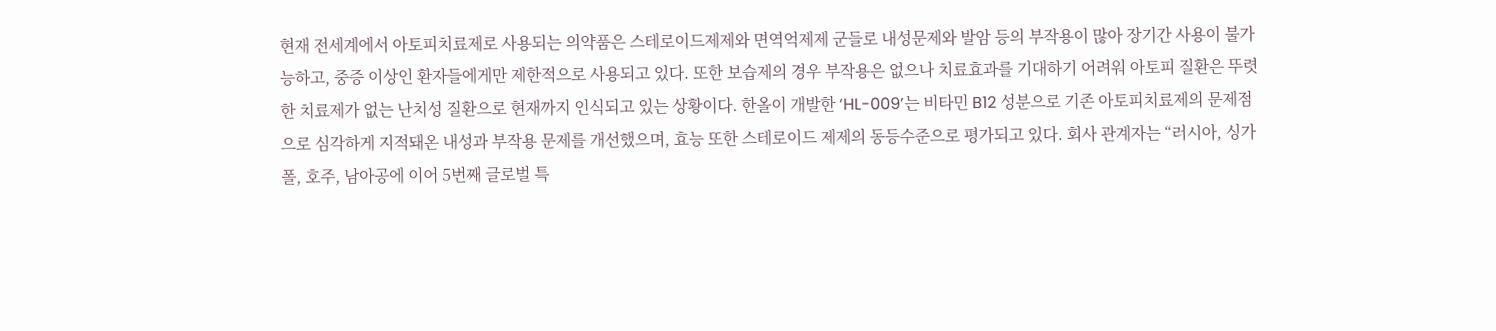현재 전세계에서 아토피치료제로 사용되는 의약품은 스테로이드제제와 면역억제제 군들로 내성문제와 발암 등의 부작용이 많아 장기간 사용이 불가능하고, 중증 이상인 환자들에게만 제한적으로 사용되고 있다. 또한 보습제의 경우 부작용은 없으나 치료효과를 기대하기 어려워 아토피 질환은 뚜렷한 치료제가 없는 난치성 질환으로 현재까지 인식되고 있는 상황이다. 한올이 개발한 ‘HL-009’는 비타민 B12 성분으로 기존 아토피치료제의 문제점으로 심각하게 지적돼온 내성과 부작용 문제를 개선했으며, 효능 또한 스테로이드 제제의 동등수준으로 평가되고 있다. 회사 관계자는 “러시아, 싱가폴, 호주, 남아공에 이어 5번째 글로벌 특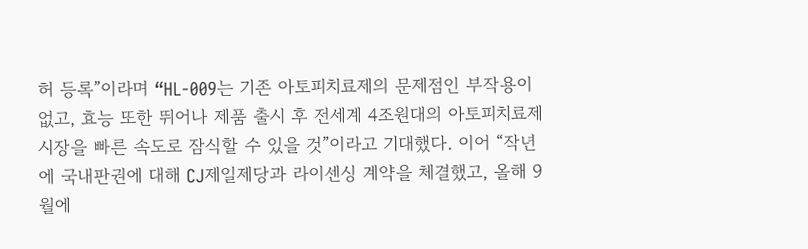허 등록”이라며 “HL-009는 기존 아토피치료제의 문제점인 부작용이 없고, 효능 또한 뛰어나 제품 출시 후 전세계 4조원대의 아토피치료제 시장을 빠른 속도로 잠식할 수 있을 것”이라고 기대했다. 이어 “작년에 국내판권에 대해 CJ제일제당과 라이센싱 계약을 체결했고, 올해 9월에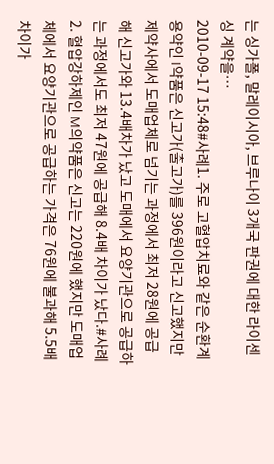는 싱가폴, 말레이시아, 브루나이 3개국 판권에 대한 라이센싱 계약을…
2010-09-17 15:48#사례1. 주로 고혈압치료와 같은 순환계용약인 I약품은 신고가(출고가)를 396원이라고 신고했지만 제약사에서 도매업체로 넘기는 과정에서 최저 28원에 공급해 신고가와 13.4배차가 났고 도매에서 요양기관으로 공급하는 과정에서도 최저 47원에 공급해 8.4배 차이가 났다.#사례2. 혈압강하제인 M의약품은 신고는 220원에 했지만 도매업체에서 요양기관으로 공급하는 가격은 76원에 불과해 5.5배 차이가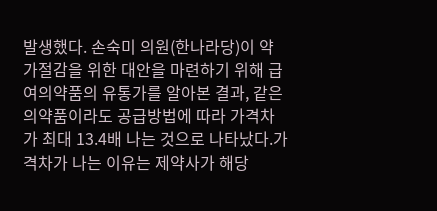발생했다. 손숙미 의원(한나라당)이 약가절감을 위한 대안을 마련하기 위해 급여의약품의 유통가를 알아본 결과, 같은 의약품이라도 공급방법에 따라 가격차가 최대 13.4배 나는 것으로 나타났다.가격차가 나는 이유는 제약사가 해당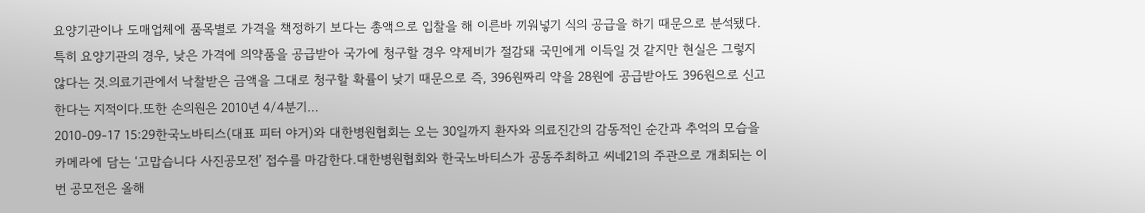요양기관이나 도매업체에 품목별로 가격을 책정하기 보다는 총액으로 입찰을 해 이른바 끼워넣기 식의 공급을 하기 때문으로 분석됐다. 특히 요양기관의 경우, 낮은 가격에 의약품을 공급받아 국가에 청구할 경우 약제비가 절감돼 국민에게 이득일 것 같지만 현실은 그렇지 않다는 것.의료기관에서 낙찰받은 금액을 그대로 청구할 확률이 낮기 때문으로 즉, 396원짜리 약을 28원에 공급받아도 396원으로 신고한다는 지적이다.또한 손의원은 2010년 4/4분기…
2010-09-17 15:29한국노바티스(대표 피터 야거)와 대한병원협회는 오는 30일까지 환자와 의료진간의 감동적인 순간과 추억의 모습을 카메라에 담는 ‘고맙습니다 사진공모전’ 접수를 마감한다.대한병원협회와 한국노바티스가 공동주최하고 씨네21의 주관으로 개최되는 이번 공모전은 올해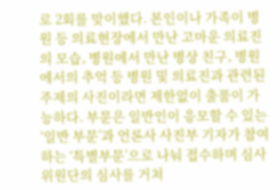로 2회를 맞이했다. 본인이나 가족이 병원 등 의료현장에서 만난 고마운 의료진의 모습, 병원에서 만난 병상 친구, 병원에서의 추억 등 병원 및 의료진과 관련된 주제의 사진이라면 제한없이 출품이 가능하다. 부문은 일반인이 응모할 수 있는 ‘일반 부문’과 언론사 사진부 기자가 참여하는 ‘특별부문’으로 나눠 접수하며 심사위원단의 심사를 거쳐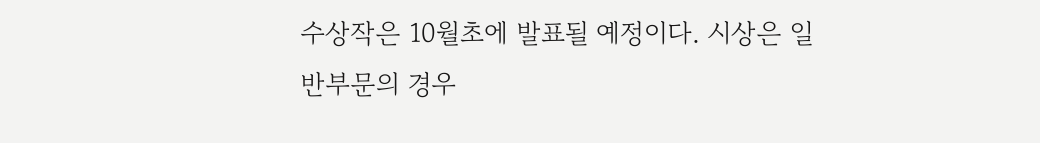수상작은 10월초에 발표될 예정이다. 시상은 일반부문의 경우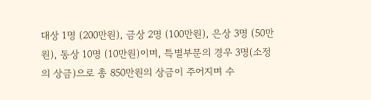대상 1명 (200만원), 금상 2명 (100만원), 은상 3명 (50만원), 동상 10명 (10만원)이며, 특별부문의 경우 3명(소정의 상금)으로 총 850만원의 상금이 주어지며 수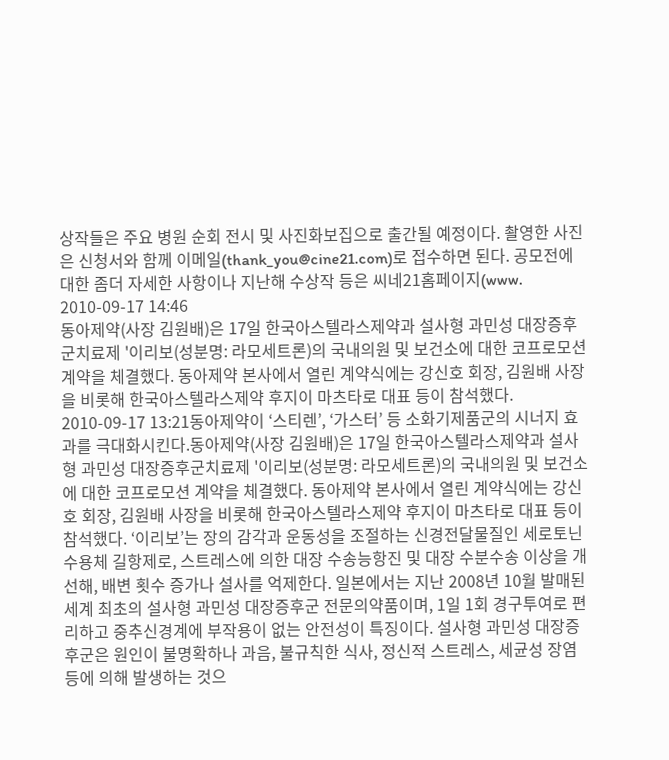상작들은 주요 병원 순회 전시 및 사진화보집으로 출간될 예정이다. 촬영한 사진은 신청서와 함께 이메일(thank_you@cine21.com)로 접수하면 된다. 공모전에 대한 좀더 자세한 사항이나 지난해 수상작 등은 씨네21홈페이지(www.
2010-09-17 14:46
동아제약(사장 김원배)은 17일 한국아스텔라스제약과 설사형 과민성 대장증후군치료제 '이리보(성분명: 라모세트론)의 국내의원 및 보건소에 대한 코프로모션 계약을 체결했다. 동아제약 본사에서 열린 계약식에는 강신호 회장, 김원배 사장을 비롯해 한국아스텔라스제약 후지이 마츠타로 대표 등이 참석했다.
2010-09-17 13:21동아제약이 ‘스티렌’, ‘가스터’ 등 소화기제품군의 시너지 효과를 극대화시킨다.동아제약(사장 김원배)은 17일 한국아스텔라스제약과 설사형 과민성 대장증후군치료제 '이리보(성분명: 라모세트론)의 국내의원 및 보건소에 대한 코프로모션 계약을 체결했다. 동아제약 본사에서 열린 계약식에는 강신호 회장, 김원배 사장을 비롯해 한국아스텔라스제약 후지이 마츠타로 대표 등이 참석했다. ‘이리보’는 장의 감각과 운동성을 조절하는 신경전달물질인 세로토닌 수용체 길항제로, 스트레스에 의한 대장 수송능항진 및 대장 수분수송 이상을 개선해, 배변 횟수 증가나 설사를 억제한다. 일본에서는 지난 2008년 10월 발매된 세계 최초의 설사형 과민성 대장증후군 전문의약품이며, 1일 1회 경구투여로 편리하고 중추신경계에 부작용이 없는 안전성이 특징이다. 설사형 과민성 대장증후군은 원인이 불명확하나 과음, 불규칙한 식사, 정신적 스트레스, 세균성 장염 등에 의해 발생하는 것으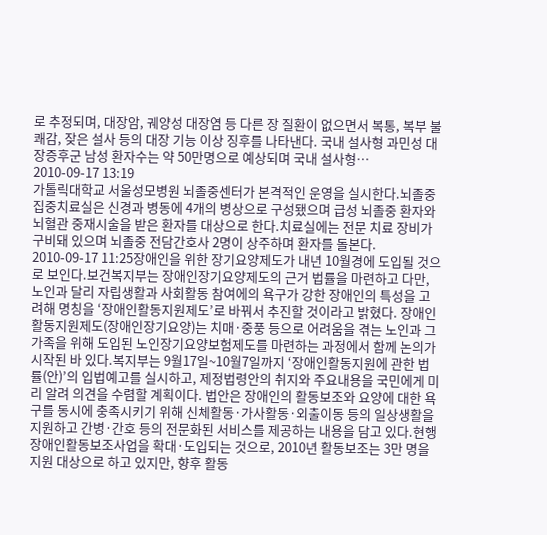로 추정되며, 대장암, 궤양성 대장염 등 다른 장 질환이 없으면서 복통, 복부 불쾌감, 잦은 설사 등의 대장 기능 이상 징후를 나타낸다. 국내 설사형 과민성 대장증후군 남성 환자수는 약 50만명으로 예상되며 국내 설사형…
2010-09-17 13:19
가톨릭대학교 서울성모병원 뇌졸중센터가 본격적인 운영을 실시한다.뇌졸중 집중치료실은 신경과 병동에 4개의 병상으로 구성됐으며 급성 뇌졸중 환자와 뇌혈관 중재시술을 받은 환자를 대상으로 한다.치료실에는 전문 치료 장비가 구비돼 있으며 뇌졸중 전담간호사 2명이 상주하며 환자를 돌본다.
2010-09-17 11:25장애인을 위한 장기요양제도가 내년 10월경에 도입될 것으로 보인다.보건복지부는 장애인장기요양제도의 근거 법률을 마련하고 다만, 노인과 달리 자립생활과 사회활동 참여에의 욕구가 강한 장애인의 특성을 고려해 명칭을 ‘장애인활동지원제도’로 바꿔서 추진할 것이라고 밝혔다. 장애인활동지원제도(장애인장기요양)는 치매·중풍 등으로 어려움을 겪는 노인과 그 가족을 위해 도입된 노인장기요양보험제도를 마련하는 과정에서 함께 논의가 시작된 바 있다.복지부는 9월17일~10월7일까지 ‘장애인활동지원에 관한 법률(안)’의 입법예고를 실시하고, 제정법령안의 취지와 주요내용을 국민에게 미리 알려 의견을 수렴할 계획이다. 법안은 장애인의 활동보조와 요양에 대한 욕구를 동시에 충족시키기 위해 신체활동·가사활동·외출이동 등의 일상생활을 지원하고 간병·간호 등의 전문화된 서비스를 제공하는 내용을 담고 있다.현행 장애인활동보조사업을 확대·도입되는 것으로, 2010년 활동보조는 3만 명을 지원 대상으로 하고 있지만, 향후 활동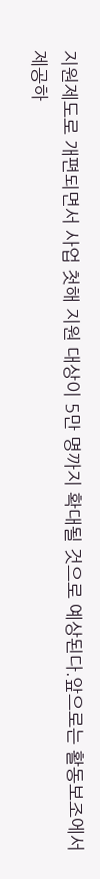지원제도로 개편되면서 사업 첫해 지원 대상이 5만 명까지 확대될 것으로 예상된다.앞으로는 활동보조에서 제공하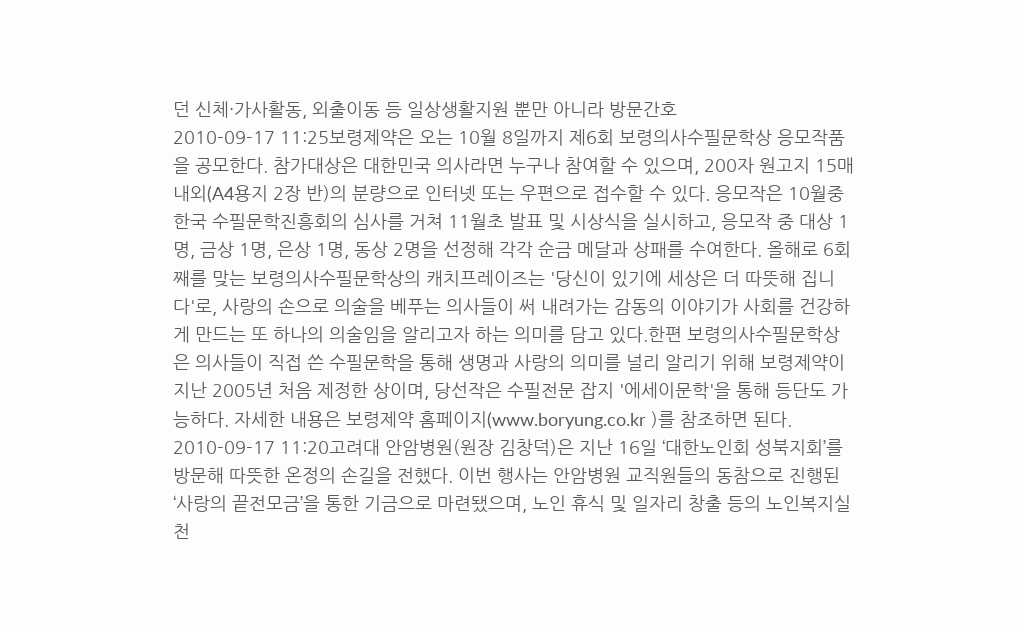던 신체·가사활동, 외출이동 등 일상생활지원 뿐만 아니라 방문간호
2010-09-17 11:25보령제약은 오는 10월 8일까지 제6회 보령의사수필문학상 응모작품을 공모한다. 참가대상은 대한민국 의사라면 누구나 참여할 수 있으며, 200자 원고지 15매 내외(A4용지 2장 반)의 분량으로 인터넷 또는 우편으로 접수할 수 있다. 응모작은 10월중 한국 수필문학진흥회의 심사를 거쳐 11월초 발표 및 시상식을 실시하고, 응모작 중 대상 1명, 금상 1명, 은상 1명, 동상 2명을 선정해 각각 순금 메달과 상패를 수여한다. 올해로 6회째를 맞는 보령의사수필문학상의 캐치프레이즈는 '당신이 있기에 세상은 더 따뜻해 집니다'로, 사랑의 손으로 의술을 베푸는 의사들이 써 내려가는 감동의 이야기가 사회를 건강하게 만드는 또 하나의 의술임을 알리고자 하는 의미를 담고 있다.한편 보령의사수필문학상은 의사들이 직접 쓴 수필문학을 통해 생명과 사랑의 의미를 널리 알리기 위해 보령제약이 지난 2005년 처음 제정한 상이며, 당선작은 수필전문 잡지 '에세이문학'을 통해 등단도 가능하다. 자세한 내용은 보령제약 홈페이지(www.boryung.co.kr )를 참조하면 된다.
2010-09-17 11:20고려대 안암병원(원장 김창덕)은 지난 16일 ‘대한노인회 성북지회’를 방문해 따뜻한 온정의 손길을 전했다. 이번 행사는 안암병원 교직원들의 동참으로 진행된 ‘사랑의 끝전모금’을 통한 기금으로 마련됐으며, 노인 휴식 및 일자리 창출 등의 노인복지실천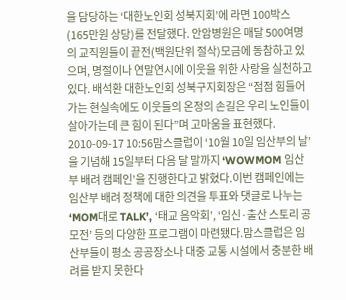을 담당하는 ‘대한노인회 성북지회’에 라면 100박스(165만원 상당)를 전달했다. 안암병원은 매달 500여명의 교직원들이 끝전(백원단위 절삭)모금에 동참하고 있으며, 명절이나 연말연시에 이웃을 위한 사랑을 실천하고 있다. 배석환 대한노인회 성북구지회장은 “점점 힘들어 가는 현실속에도 이웃들의 온정의 손길은 우리 노인들이 살아가는데 큰 힘이 된다”며 고마움을 표현했다.
2010-09-17 10:56맘스클럽이 ‘10월 10일 임산부의 날’을 기념해 15일부터 다음 달 말까지 ‘WOWMOM 임산부 배려 캠페인’을 진행한다고 밝혔다.이번 캠페인에는 임산부 배려 정책에 대한 의견을 투표와 댓글로 나누는 ‘MOM대로 TALK’, ‘태교 음악회’, ‘임신·출산 스토리 공모전’ 등의 다양한 프로그램이 마련됐다.맘스클럽은 임산부들이 평소 공공장소나 대중 교통 시설에서 충분한 배려를 받지 못한다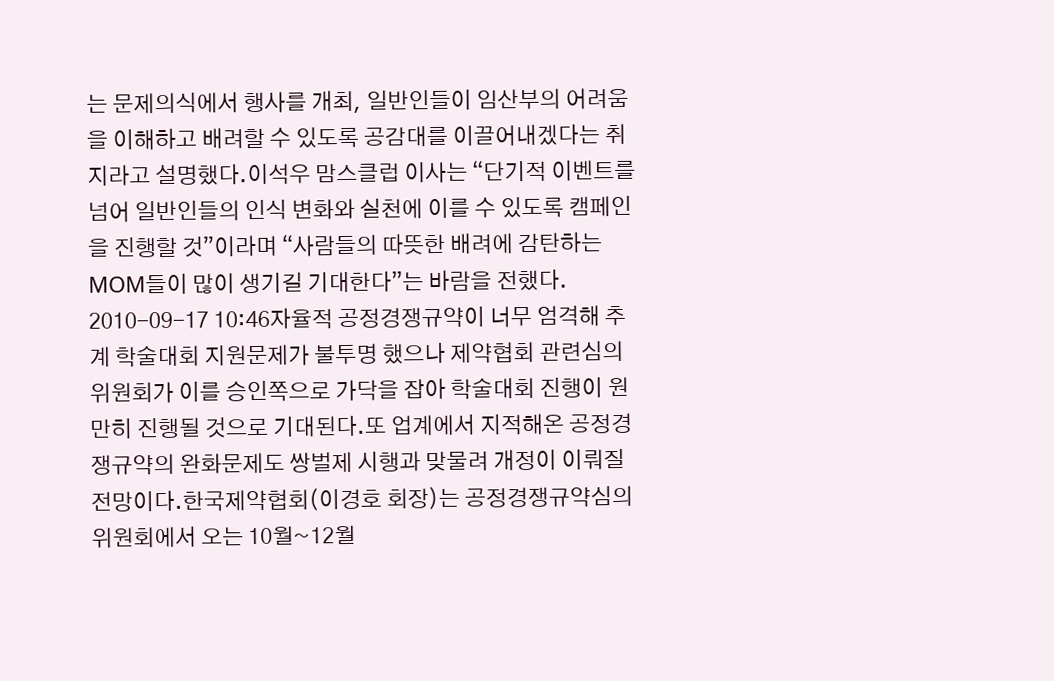는 문제의식에서 행사를 개최, 일반인들이 임산부의 어려움을 이해하고 배려할 수 있도록 공감대를 이끌어내겠다는 취지라고 설명했다.이석우 맘스클럽 이사는 “단기적 이벤트를 넘어 일반인들의 인식 변화와 실천에 이를 수 있도록 캠페인을 진행할 것”이라며 “사람들의 따뜻한 배려에 감탄하는 MOM들이 많이 생기길 기대한다”는 바람을 전했다.
2010-09-17 10:46자율적 공정경쟁규약이 너무 엄격해 추계 학술대회 지원문제가 불투명 했으나 제약협회 관련심의위원회가 이를 승인쪽으로 가닥을 잡아 학술대회 진행이 원만히 진행될 것으로 기대된다.또 업계에서 지적해온 공정경쟁규약의 완화문제도 쌍벌제 시행과 맞물려 개정이 이뤄질 전망이다.한국제약협회(이경호 회장)는 공정경쟁규약심의위원회에서 오는 10월~12월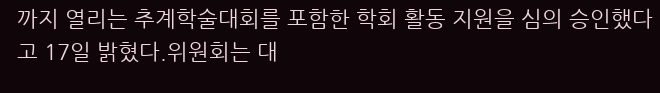까지 열리는 추계학술대회를 포함한 학회 활동 지원을 심의 승인했다고 17일 밝혔다.위원회는 대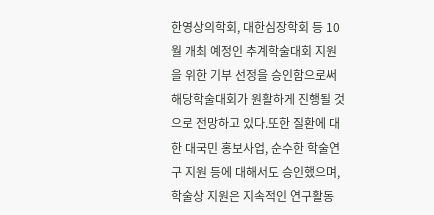한영상의학회, 대한심장학회 등 10월 개최 예정인 추계학술대회 지원을 위한 기부 선정을 승인함으로써 해당학술대회가 원활하게 진행될 것으로 전망하고 있다.또한 질환에 대한 대국민 홍보사업, 순수한 학술연구 지원 등에 대해서도 승인했으며, 학술상 지원은 지속적인 연구활동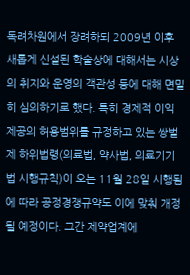독려차원에서 장려하되 2009년 이후 새롭게 신설된 학술상에 대해서는 시상의 취지와 운영의 객관성 등에 대해 면밀히 심의하기로 했다. 특히 경제적 이익 제공의 허용범위를 규정하고 있는 쌍벌제 하위법령(의료법, 약사법, 의료기기법 시행규칙)이 오는 11월 28일 시행됨에 따라 공정경쟁규약도 이에 맞춰 개정될 예정이다. 그간 제약업계에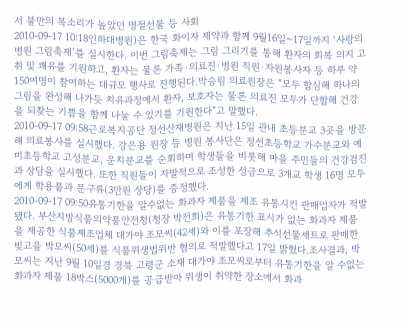서 불만의 목소리가 높았던 명절선물 등 사회
2010-09-17 10:18인하대병원)은 한국 화이자 제약과 함께 9월16일~17일까지 ‘사랑의 병원 그림축제’를 실시한다. 이번 그림축제는 그림 그리기를 통해 환자의 회복 의지 고취 및 쾌유를 기원하고, 환자는 물론 가족·의료진·병원 직원·자원봉사자 등 하루 약 150여명이 참여하는 대규모 행사로 진행된다.박승림 의료원장은 “모두 합심해 하나의 그림을 완성해 나가듯 치유과정에서 환자, 보호자는 물론 의료진 모두가 단합해 건강을 되찾는 기쁨을 함께 나눌 수 있기를 기원한다”고 말했다.
2010-09-17 09:58근로복지공단 정선산재병원은 지난 15일 관내 초등분교 3곳을 방문해 의료봉사를 실시했다. 강은용 원장 등 병원 봉사단은 정선초등학교 가수분교와 예미초등학교 고성분교, 운치분교를 순회하며 학생들을 비롯해 마을 주민들의 건강검진과 상담을 실시했다. 또한 직원들이 자발적으로 조성한 성금으로 3개교 학생 16명 모두에게 학용품과 문구류(3만원 상당)를 증정했다.
2010-09-17 09:50유통기한을 알수없는 화과자 제품을 제조 유통시킨 판매업자가 적발됐다. 부산지방식품의약품안전청(청장 박전희)은 유통기한 표시가 없는 화과자 제품을 제공한 식품제조업체 대가야 조모씨(42세)와 이를 포장해 추석선물세트로 판매한 빚고을 박모씨(50세)를 식품위생법위반 혐의로 적발했다고 17일 밝혔다.조사결과, 박모씨는 지난 9월 10일경 경북 고령군 소재 대가야 조모씨로부터 유통기한을 알 수없는 화과자 제품 18박스(5000개)를 공급받아 위생이 취약한 장소에서 화과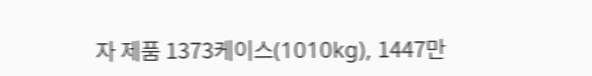자 제품 1373케이스(1010kg), 1447만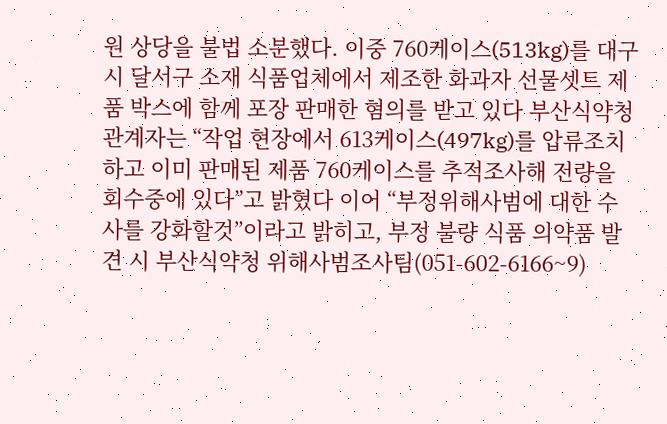원 상당을 불법 소분했다. 이중 760케이스(513kg)를 대구시 달서구 소재 식품업체에서 제조한 화과자 선물셋트 제품 박스에 함께 포장 판매한 혐의를 받고 있다 부산식약청 관계자는 “작업 현장에서 613케이스(497kg)를 압류조치하고 이미 판매된 제품 760케이스를 추적조사해 전량을 회수중에 있다”고 밝혔다 이어 “부정위해사범에 대한 수사를 강화할것”이라고 밝히고, 부정 불량 식품 의약품 발견 시 부산식약청 위해사범조사팀(051-602-6166~9)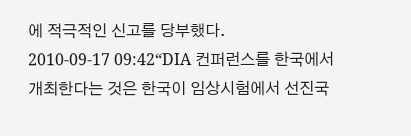에 적극적인 신고를 당부했다.
2010-09-17 09:42“DIA 컨퍼런스를 한국에서 개최한다는 것은 한국이 임상시험에서 선진국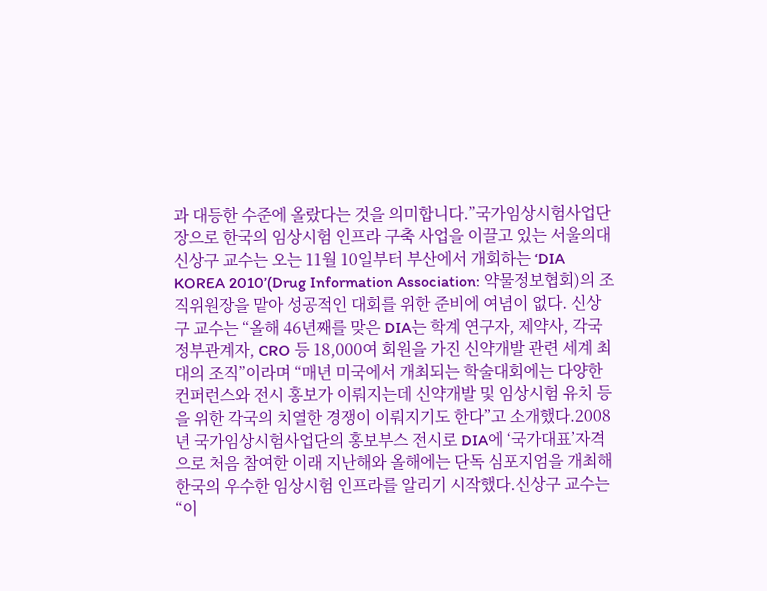과 대등한 수준에 올랐다는 것을 의미합니다.”국가임상시험사업단장으로 한국의 임상시험 인프라 구축 사업을 이끌고 있는 서울의대 신상구 교수는 오는 11월 10일부터 부산에서 개회하는 ‘DIA KOREA 2010’(Drug Information Association: 약물정보협회)의 조직위원장을 맡아 성공적인 대회를 위한 준비에 여념이 없다. 신상구 교수는 “올해 46년째를 맞은 DIA는 학계 연구자, 제약사, 각국 정부관계자, CRO 등 18,000여 회원을 가진 신약개발 관련 세계 최대의 조직”이라며 “매년 미국에서 개최되는 학술대회에는 다양한 컨퍼런스와 전시 홍보가 이뤄지는데 신약개발 및 임상시험 유치 등을 위한 각국의 치열한 경쟁이 이뤄지기도 한다”고 소개했다.2008년 국가임상시험사업단의 홍보부스 전시로 DIA에 ‘국가대표’자격으로 처음 참여한 이래 지난해와 올해에는 단독 심포지엄을 개최해 한국의 우수한 임상시험 인프라를 알리기 시작했다.신상구 교수는 “이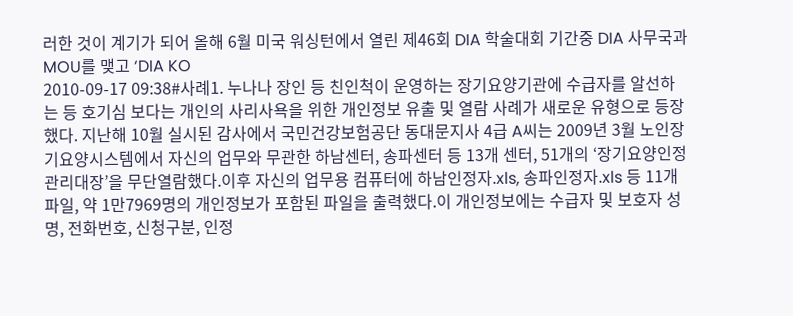러한 것이 계기가 되어 올해 6월 미국 워싱턴에서 열린 제46회 DIA 학술대회 기간중 DIA 사무국과 MOU를 맺고 ‘DIA KO
2010-09-17 09:38#사례1. 누나나 장인 등 친인척이 운영하는 장기요양기관에 수급자를 알선하는 등 호기심 보다는 개인의 사리사욕을 위한 개인정보 유출 및 열람 사례가 새로운 유형으로 등장했다. 지난해 10월 실시된 감사에서 국민건강보험공단 동대문지사 4급 A씨는 2009년 3월 노인장기요양시스템에서 자신의 업무와 무관한 하남센터, 송파센터 등 13개 센터, 51개의 ‘장기요양인정관리대장’을 무단열람했다.이후 자신의 업무용 컴퓨터에 하남인정자.xls, 송파인정자.xls 등 11개 파일, 약 1만7969명의 개인정보가 포함된 파일을 출력했다.이 개인정보에는 수급자 및 보호자 성명, 전화번호, 신청구분, 인정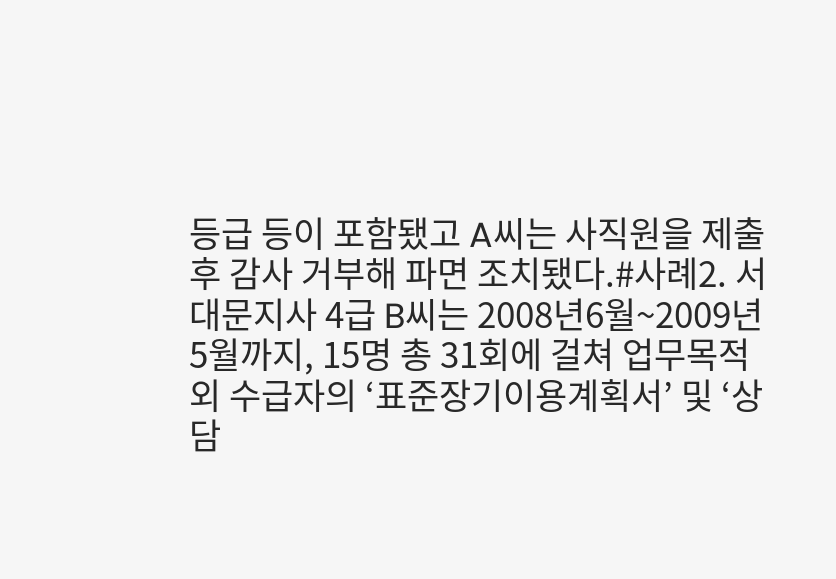등급 등이 포함됐고 A씨는 사직원을 제출 후 감사 거부해 파면 조치됐다.#사례2. 서대문지사 4급 B씨는 2008년6월~2009년5월까지, 15명 총 31회에 걸쳐 업무목적 외 수급자의 ‘표준장기이용계획서’ 및 ‘상담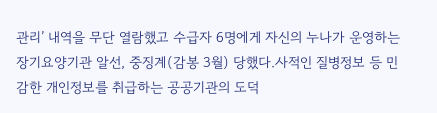관리’ 내역을 무단 열람했고 수급자 6명에게 자신의 누나가 운영하는 장기요양기관 알선, 중징계(감봉 3월) 당했다.사적인 질병정보 등 민감한 개인정보를 취급하는 공공기관의 도덕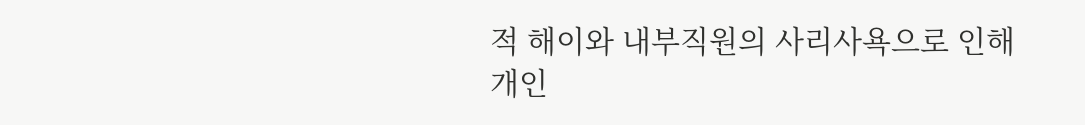적 해이와 내부직원의 사리사욕으로 인해 개인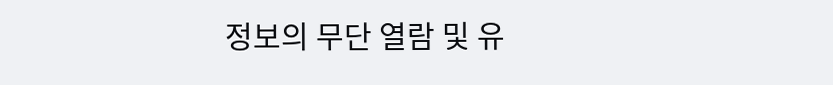정보의 무단 열람 및 유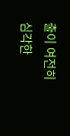출이 여전히 심각한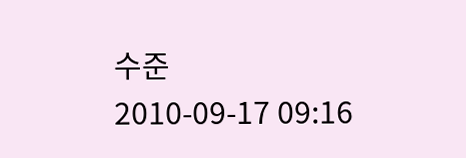수준
2010-09-17 09:16